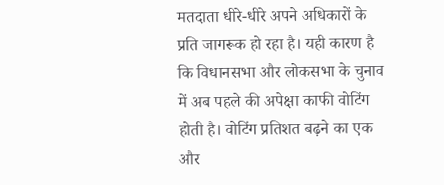मतदाता धीरे-धीरे अपने अधिकारों के प्रति जागरूक हो रहा है। यही कारण है कि विधानसभा और लोकसभा के चुनाव में अब पहले की अपेक्षा काफी वोटिंग होती है। वोटिंग प्रतिशत बढ़ने का एक और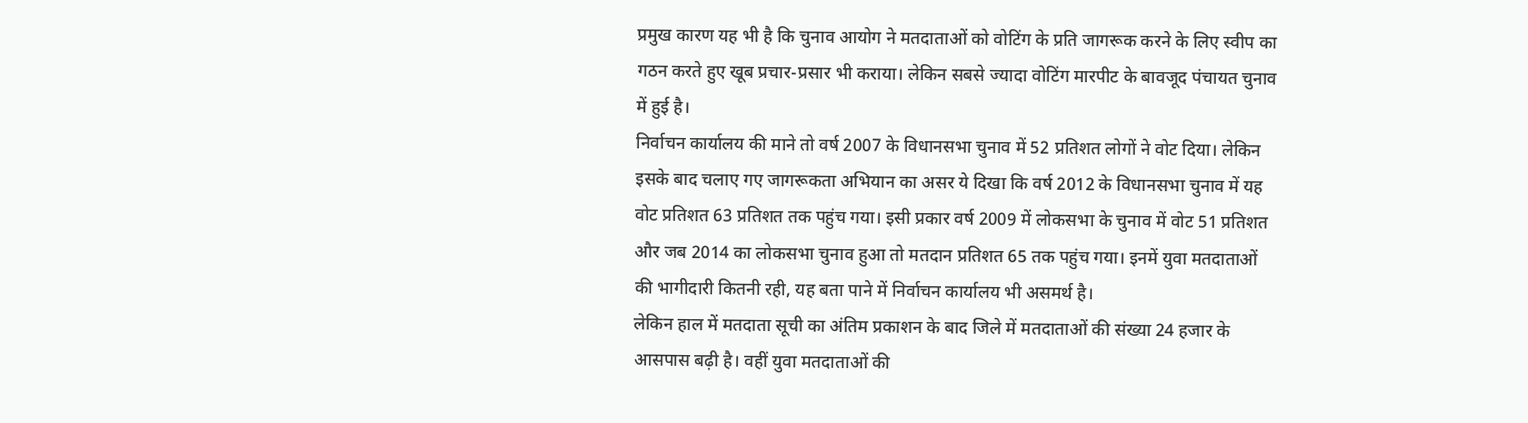प्रमुख कारण यह भी है कि चुनाव आयोग ने मतदाताओं को वोटिंग के प्रति जागरूक करने के लिए स्वीप का गठन करते हुए खूब प्रचार-प्रसार भी कराया। लेकिन सबसे ज्यादा वोटिंग मारपीट के बावजूद पंचायत चुनाव में हुई है।
निर्वाचन कार्यालय की माने तो वर्ष 2007 के विधानसभा चुनाव में 52 प्रतिशत लोगों ने वोट दिया। लेकिन इसके बाद चलाए गए जागरूकता अभियान का असर ये दिखा कि वर्ष 2012 के विधानसभा चुनाव में यह वोट प्रतिशत 63 प्रतिशत तक पहुंच गया। इसी प्रकार वर्ष 2009 में लोकसभा के चुनाव में वोट 51 प्रतिशत और जब 2014 का लोकसभा चुनाव हुआ तो मतदान प्रतिशत 65 तक पहुंच गया। इनमें युवा मतदाताओं की भागीदारी कितनी रही, यह बता पाने में निर्वाचन कार्यालय भी असमर्थ है।
लेकिन हाल में मतदाता सूची का अंतिम प्रकाशन के बाद जिले में मतदाताओं की संख्या 24 हजार के आसपास बढ़ी है। वहीं युवा मतदाताओं की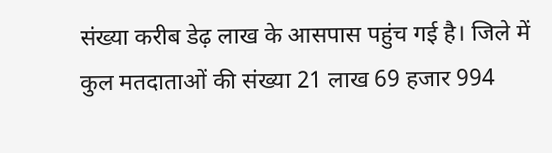संख्या करीब डेढ़ लाख के आसपास पहुंच गई है। जिले में कुल मतदाताओं की संख्या 21 लाख 69 हजार 994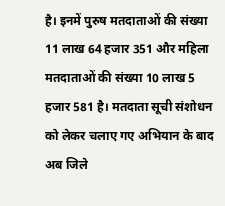है। इनमें पुरुष मतदाताओं की संख्या 11 लाख 64 हजार 351 और महिला मतदाताओं की संख्या 10 लाख 5 हजार 581 है। मतदाता सूची संशोधन को लेकर चलाए गए अभियान के बाद अब जिले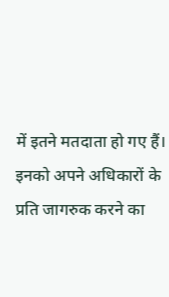में इतने मतदाता हो गए हैं। इनको अपने अधिकारों के प्रति जागरुक करने का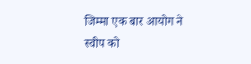जिम्मा एक बार आयोग ने स्वीप को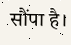सौंपा है।